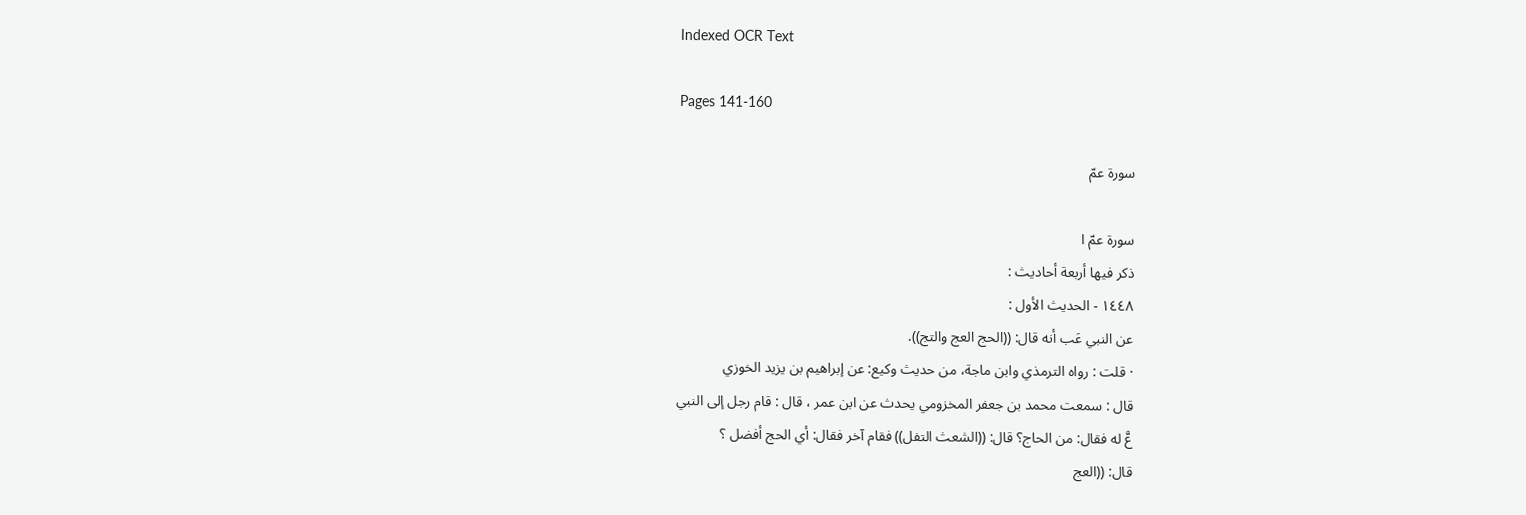Indexed OCR Text

Pages 141-160

سورة عمّ

سورة عمّ ا
ذكر فيها أربعة أحاديث :
١٤٤٨ - الحديث الأول :
عن النبي عَب أنه قال: ((الحج العج والتج)).
· قلت : رواه الترمذي وابن ماجة، من حديث وكيع: عن إبراهيم بن يزيد الخوزي
قال : سمعت محمد بن جعفر المخزومي يحدث عن ابن عمر ، قال : قام رجل إلى النبي
عَّ له فقال: من الحاج؟ قال: ((الشعث التفل)) فقام آخر فقال: أي الحج أفضل ؟
قال: ((العج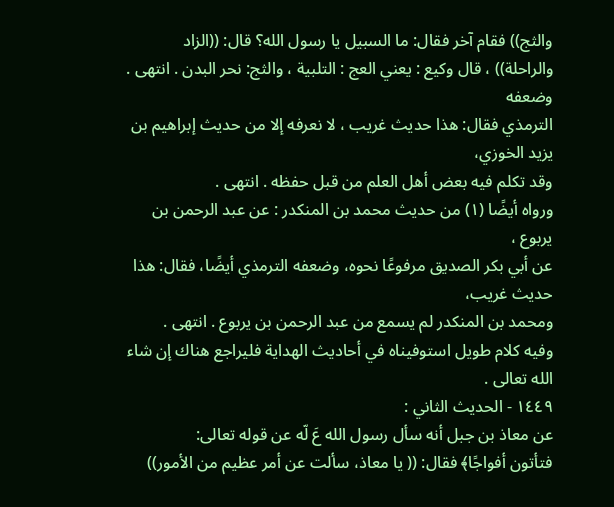والثج)) فقام آخر فقال: ما السبيل يا رسول الله؟ قال: ((الزاد
والراحلة)) ، قال وكيع : يعني العج : التلبية ، والثج: نحر البدن . انتهى . وضعفه
الترمذي فقال: هذا حديث غريب ، لا نعرفه إلا من حديث إبراهيم بن يزيد الخوزي،
وقد تكلم فيه بعض أهل العلم من قبل حفظه . انتهى .
ورواه أيضًا (١) من حديث محمد بن المنكدر : عن عبد الرحمن بن يربوع ،
عن أبي بكر الصديق مرفوعًا نحوه، وضعفه الترمذي أيضًا، فقال: هذا حديث غريب،
ومحمد بن المنكدر لم يسمع من عبد الرحمن بن يربوع . انتهى .
وفيه كلام طويل استوفيناه في أحاديث الهداية فليراجع هناك إن شاء الله تعالى .
١٤٤٩ - الحديث الثاني :
عن معاذ بن جبل أنه سأل رسول الله عَ لّه عن قوله تعالى:
فتأتون أفواجًا﴾ فقال: (( يا معاذ، سألت عن أمر عظيم من الأمور))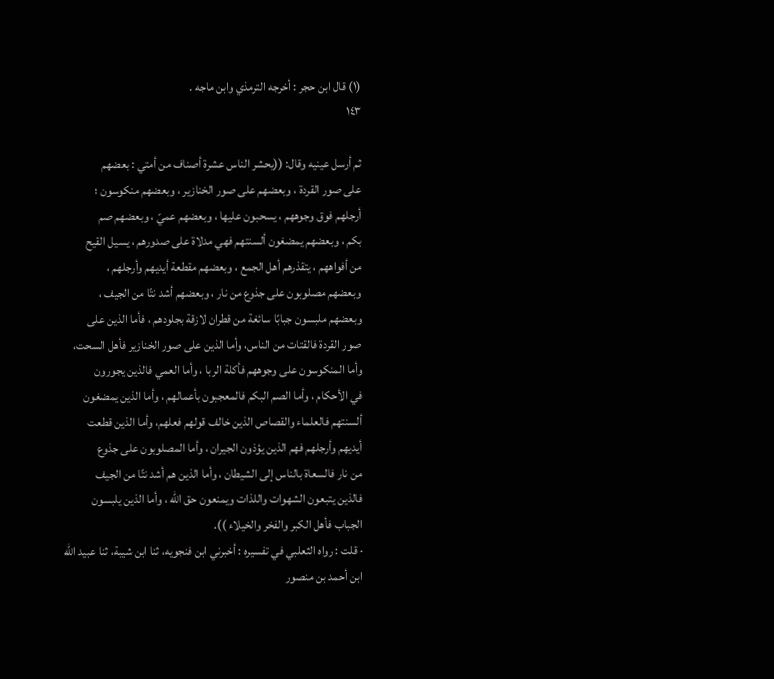(١) قال ابن حجر : أخرجه الترمذي وابن ماجه .
١٤٣

ثم أرسل عينيه وقال: ((يحشر الناس عشرة أصناف من أمتي : بعضهم
على صور القردة ، وبعضهم على صور الخنازير ، وبعضهم منكوسون ؛
أرجلهم فوق وجوههم ، يسحبون عليها ، وبعضهم عميّ ، وبعضهم صم
بكم ، وبعضهم يمضغون ألسنتهم فهي مدلاة على صدورهم ، يسيل القيح
من أفواههم ، يتقذرهم أهل الجمع ، وبعضهم مقطعة أيديهم وأرجلهم ،
وبعضهم مصلوبون على جذوع من نار ، وبعضهم أشد نتًا من الجيف ،
وبعضهم ملبسون جبابًا سائغة من قطران لازقة بجلودهم ، فأما الذين على
صور القردة فالقتات من الناس، وأما الذين على صور الخنازير فأهل السحت،
وأما المنكوسون على وجوههم فأكلة الربا ، وأما العمي فالذين يجورون
في الأحكام ، وأما الصم البكم فالمعجبون بأعمالهم ، وأما الذين يمضغون
ألسنتهم فالعلماء والقصاص الذين خالف قولهم فعلهم، وأما الذين قطعت
أيديهم وأرجلهم فهم الذين يؤذون الجيران ، وأما المصلوبون على جذوع
من نار فالسعاة بالناس إلى الشيطان ، وأما الذين هم أشد نتًا من الجيف
فالذين يتبعون الشهوات واللذات ويمنعون حق الله ، وأما الذين يلبسون
الجباب فأهل الكبر والفخر والخيلاء )).
· قلت : رواه الثعلبي في تفسيره : أخبرني ابن فنجويه، ثنا ابن شيبة، ثنا عبيد الله
ابن أحمد بن منصور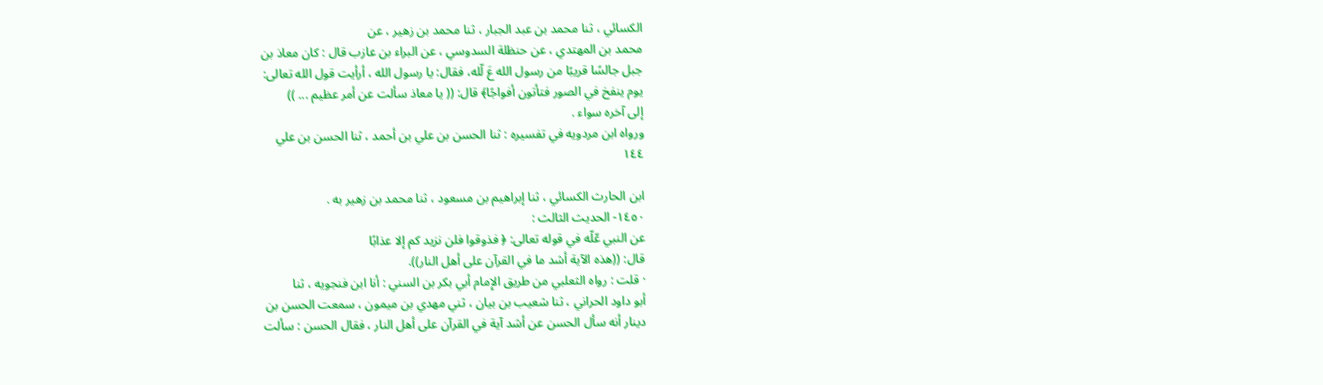الكسائي ، ثنا محمد بن عبد الجبار ، ثنا محمد بن زهير ، عن
محمد بن المهتدي ، عن حنظلة السدوسي ، عن البراء بن عازب قال : كان معاذ بن
جبل جالسًا قريبًا من رسول الله عَ لّله، فقال: يا رسول الله ، أرأيت قول الله تعالى:
يوم ينفخ في الصور فتأتون أفواجًا﴾ قال: (( يا معاذ سألت عن أمر عظيم ... ))
إلى آخره سواء .
ورواه ابن مردويه في تفسيره : ثنا الحسن بن علي بن أحمد ، ثنا الحسن بن علي
١٤٤

ابن الحارث الكسائي ، ثنا إبراهيم بن مسعود ، ثنا محمد بن زهير به .
١٤٥٠- الحديث الثالث :
عن النبي عّلّه في قوله تعالى: ﴿ فذوقوا فلن نزيد كم إلا عذابًا
قال: ((هذه الآية أشد ما في القرآن على أهل النار)).
· قلت : رواه الثعلبي من طريق الإِمام أبي بكر بن السني : أنا ابن فنجويه ، ثنا
أبو داود الحراني ، ثنا شعيب بن بيان ، ثني مهدي بن ميمون ، سمعت الحسن بن
دينار أنه سأل الحسن عن أشد آية في القرآن على أهل النار ، فقال الحسن : سألت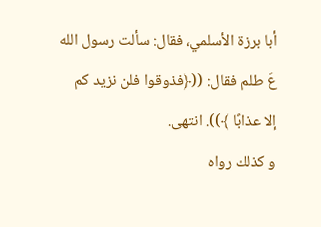أبا برزة الأسلمي، فقال: سألت رسول الله عَ طلم فقال: ((﴿فذوقوا فلن نزيد كم
إلا عذابًا ﴾)). انتهى.
و کذلك رواه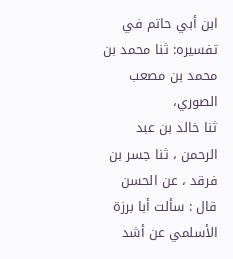ابن أبي حاتم في تفسيره: ثنا محمد بن محمد بن مصعب الصوري،
ثنا خالد بن عبد الرحمن ، ثنا جسر بن فرقد ، عن الحسن قال : سألت أبا برزة
الأسلمي عن أشد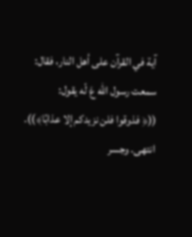آية في القرآن على أهل النار، فقال: سمعت رسول الله عَ لّه يقول:
((﴿ فذوقوا فلن نزيدكم إلا عذابًا﴾)). انتهى. وجسر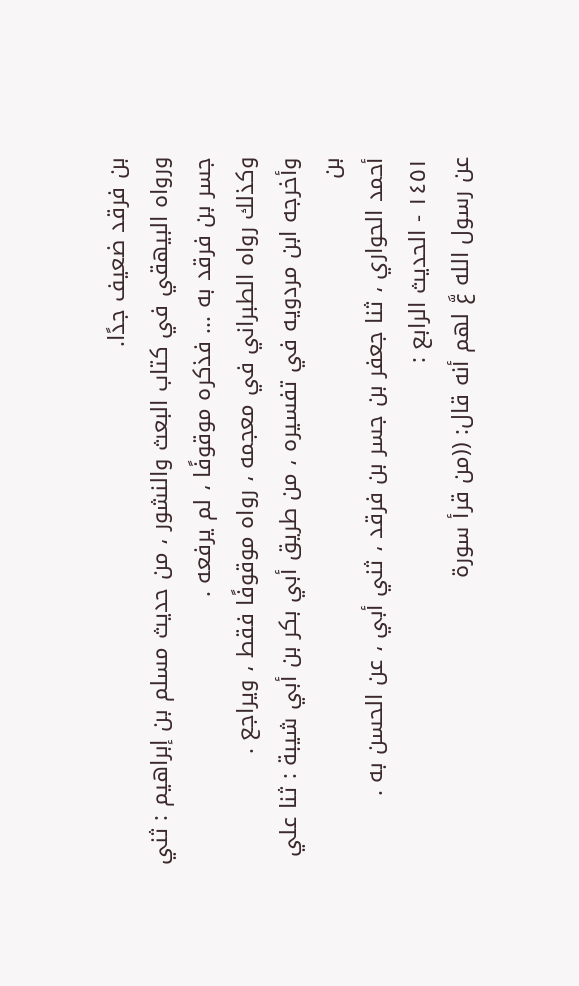بن فرقد ضعيف جدًا.
ورواه البيهقي في كتاب البعث والنشور ، من حديث مسلم بن إبراهيم : ثني
جسر بن فرقد به ... فذكره موقوفًا ، لم يرفعه .
وكذلك رواه الطبراني في معجمه ، رواه موقوفًا فقط ، ويراجع .
وأخرجه ابن مردويه في تفسيره ، من طريق أبي بكر بن أبي شيبة : ثنا علي بن
أحمد الحواري ، ثنا جعفر بن جسر بن فرقد ، ثني أبي ، عن الحسن به .
١٤٥١ - الحديث الرابع :
عن رسول الله عَّ لهم أنه قال: ((من قرأ سورة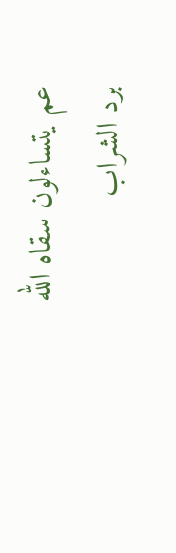عم يتساءلون سقاه الله
برد الشراب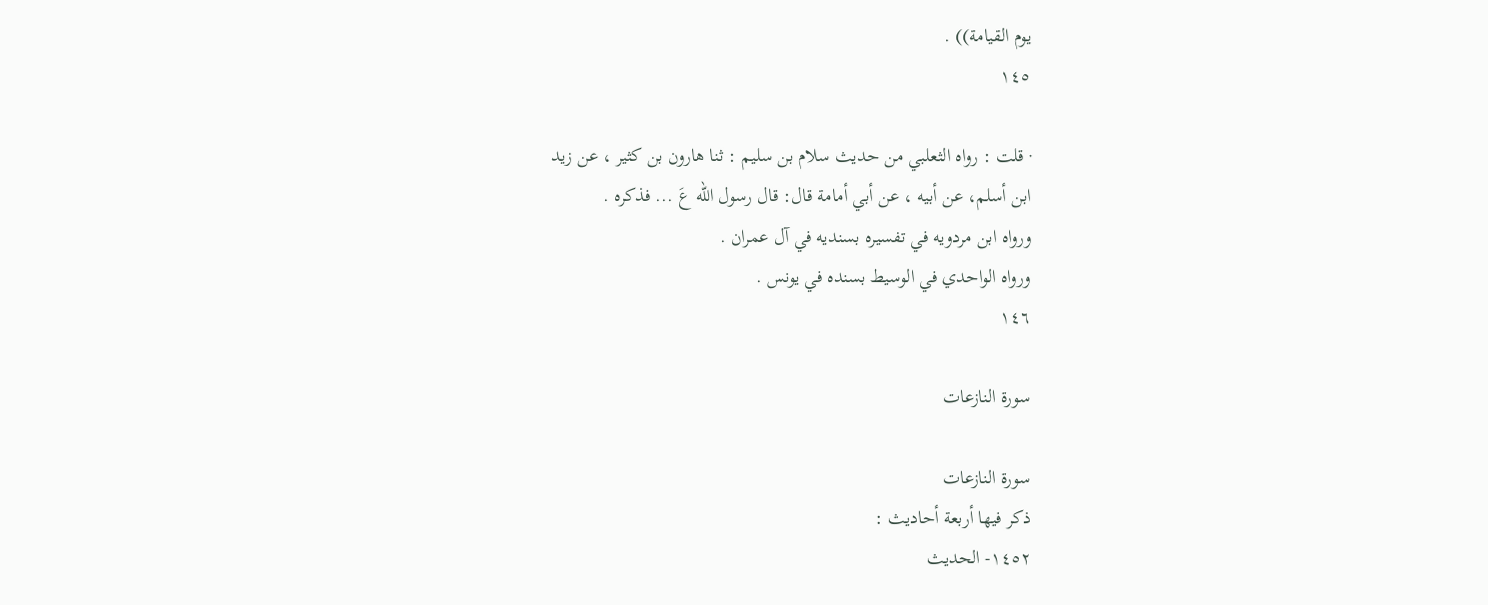يوم القيامة)) .
١٤٥

· قلت : رواه الثعلبي من حديث سلام بن سليم : ثنا هارون بن كثير ، عن زيد
ابن أسلم، عن أبيه ، عن أبي أمامة قال: قال رسول الله عَ ... فذكره .
ورواه ابن مردويه في تفسيره بسنديه في آل عمران .
ورواه الواحدي في الوسيط بسنده في يونس .
١٤٦

سورة النازعات

سورة النازعات
ذكر فيها أربعة أحاديث :
١٤٥٢- الحديث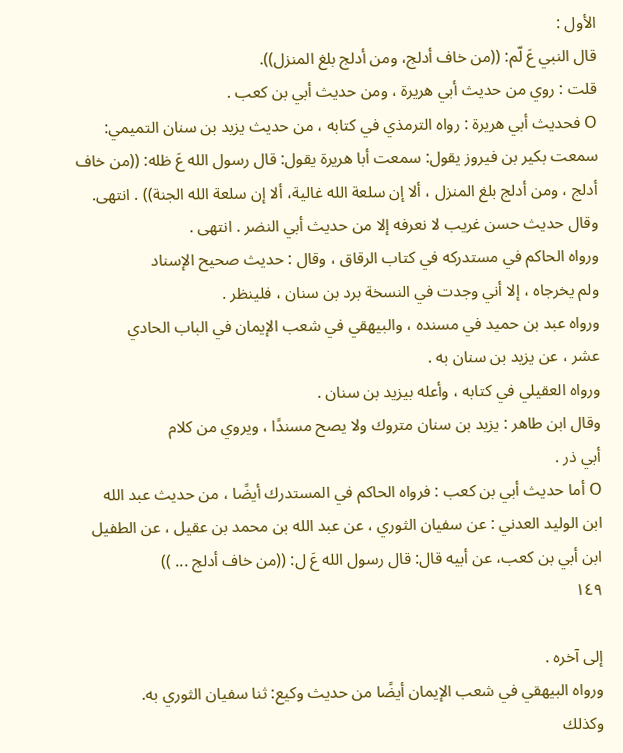الأول :
قال النبي عَ لّم: ((من خاف أدلج، ومن أدلج بلغ المنزل)).
قلت : روي من حديث أبي هريرة ، ومن حديث أبي بن كعب .
O فحديث أبي هريرة : رواه الترمذي في كتابه ، من حديث يزيد بن سنان التميمي:
سمعت بكير بن فيروز يقول: سمعت أبا هريرة يقول: قال رسول الله عَ ظله: ((من خاف
أدلج ، ومن أدلج بلغ المنزل ، ألا إن سلعة الله غالية، ألا إن سلعة الله الجنة)) . انتهى.
وقال حديث حسن غريب لا نعرفه إلا من حديث أبي النضر . انتهى .
ورواه الحاكم في مستدركه في كتاب الرقاق ، وقال : حديث صحيح الإسناد
ولم يخرجاه ، إلا أني وجدت في النسخة برد بن سنان ، فلينظر .
ورواه عبد بن حميد في مسنده ، والبيهقي في شعب الإيمان في الباب الحادي
عشر ، عن يزيد بن سنان به .
ورواه العقيلي في كتابه ، وأعله بيزيد بن سنان .
وقال ابن طاهر : يزيد بن سنان متروك ولا يصح مسندًا ، ويروي من كلام
أبي ذر .
O أما حديث أبي بن كعب : فرواه الحاكم في المستدرك أيضًا ، من حديث عبد الله
ابن الوليد العدني : عن سفيان الثوري ، عن عبد الله بن محمد بن عقيل ، عن الطفيل
ابن أبي بن كعب، عن أبيه قال: قال رسول الله عَ ل: ((من خاف أدلج ... ))
١٤٩

إلى آخره .
ورواه البيهقي في شعب الإيمان أيضًا من حديث وكيع: ثنا سفيان الثوري به.
وكذلك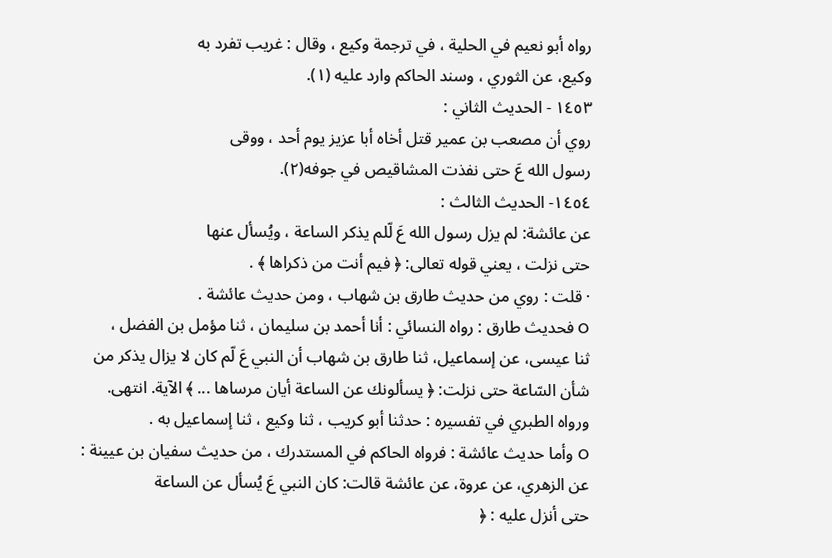رواه أبو نعيم في الحلية ، في ترجمة وكيع ، وقال : غريب تفرد به
وكيع، عن الثوري ، وسند الحاكم وارد عليه (١).
١٤٥٣ - الحديث الثاني :
روي أن مصعب بن عمير قتل أخاه أبا عزيز يوم أحد ، ووقى
رسول الله عَ حتى نفذت المشاقيص في جوفه(٢).
١٤٥٤- الحديث الثالث :
عن عائشة: لم يزل رسول الله عَ لّلم يذكر الساعة ، ويُسأل عنها
حتى نزلت ، يعني قوله تعالى: ﴿ فيم أنت من ذكراها ﴾ .
· قلت : روي من حديث طارق بن شهاب ، ومن حديث عائشة .
O فحديث طارق : رواه النسائي : أنا أحمد بن سليمان ، ثنا مؤمل بن الفضل ،
ثنا عيسى، عن إسماعيل، ثنا طارق بن شهاب أن النبي عَ لّم كان لا يزال يذكر من
شأن السّاعة حتى نزلت: ﴿ يسألونك عن الساعة أيان مرساها ... ﴾ الآية. انتهى.
ورواه الطبري في تفسيره : حدثنا أبو كريب ، ثنا وكيع ، ثنا إسماعيل به .
O وأما حديث عائشة : فرواه الحاكم في المستدرك ، من حديث سفيان بن عيينة :
عن الزهري، عن عروة، عن عائشة قالت: كان النبي عَ يُسأل عن الساعة
حتى أنزل عليه : ﴿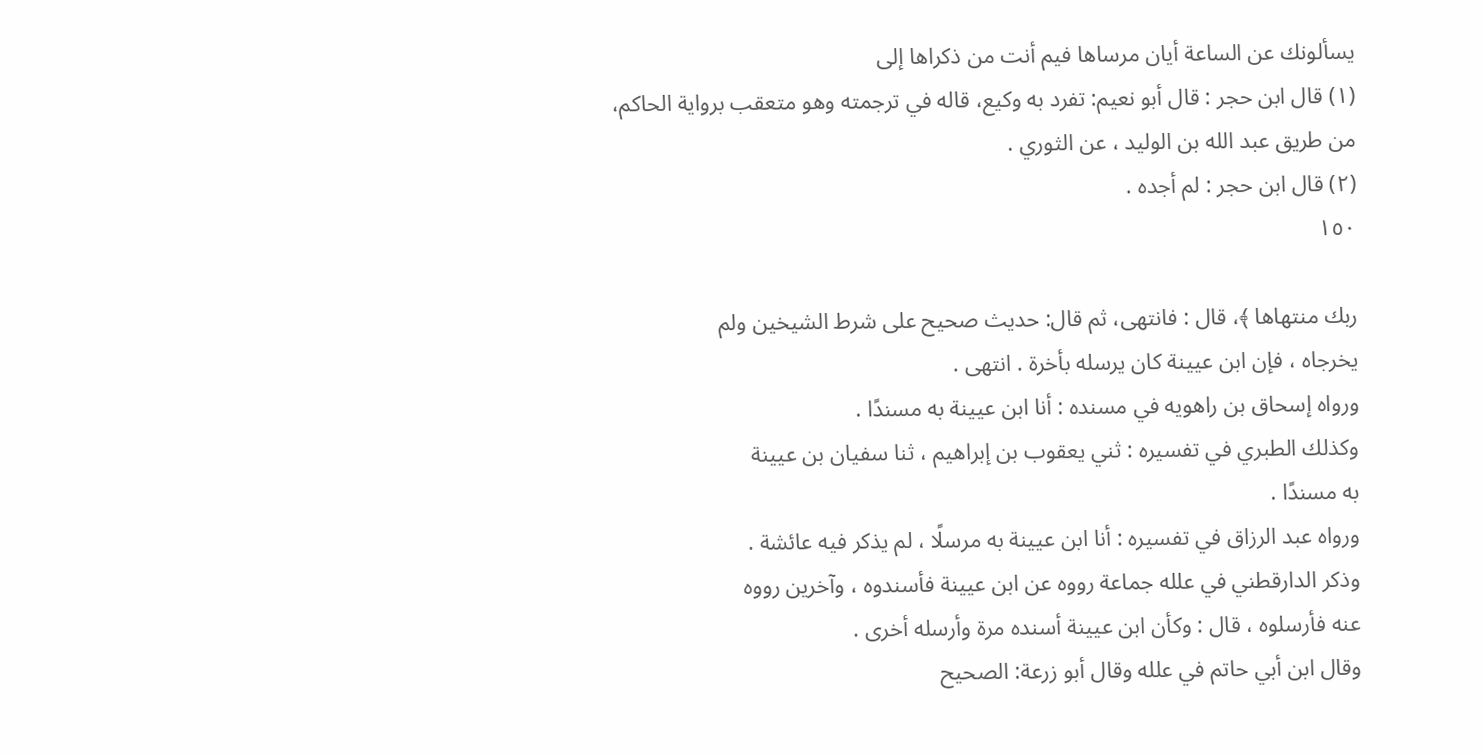يسألونك عن الساعة أيان مرساها فيم أنت من ذكراها إلى
(١) قال ابن حجر : قال أبو نعيم: تفرد به وكيع، قاله في ترجمته وهو متعقب برواية الحاكم،
من طريق عبد الله بن الوليد ، عن الثوري .
(٢) قال ابن حجر : لم أجده .
١٥٠

ربك منتهاها ﴾، قال : فانتهى، ثم قال: حديث صحيح على شرط الشيخين ولم
يخرجاه ، فإن ابن عيينة كان يرسله بأخرة . انتهى .
ورواه إسحاق بن راهويه في مسنده : أنا ابن عيينة به مسندًا .
وكذلك الطبري في تفسيره : ثني يعقوب بن إبراهيم ، ثنا سفيان بن عيينة
به مسندًا .
ورواه عبد الرزاق في تفسيره : أنا ابن عيينة به مرسلًا ، لم يذكر فيه عائشة .
وذكر الدارقطني في علله جماعة رووه عن ابن عيينة فأسندوه ، وآخرين رووه
عنه فأرسلوه ، قال : وكأن ابن عيينة أسنده مرة وأرسله أخرى .
وقال ابن أبي حاتم في علله وقال أبو زرعة: الصحيح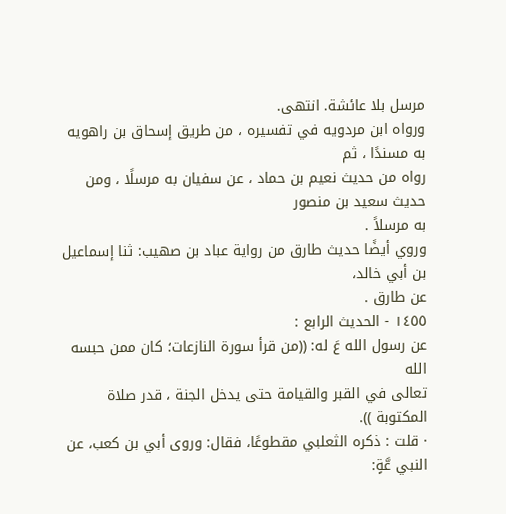مرسل بلا عائشة. انتهى.
ورواه ابن مردويه في تفسيره ، من طريق إسحاق بن راهويه به مسندًا ، ثم
رواه من حديث نعيم بن حماد ، عن سفيان به مرسلًا ، ومن حديث سعيد بن منصور
به مرسلاً .
وروي أيضًا حديث طارق من رواية عباد بن صهيب: ثنا إسماعيل بن أبي خالد،
عن طارق .
١٤٥٥ - الحديث الرابع :
عن رسول الله عَ له: ((من قرأ سورة النازعات؛ كان ممن حبسه الله
تعالى في القبر والقيامة حتى يدخل الجنة ، قدر صلاة المكتوبة )).
· قلت : ذكره الثعلبي مقطوعًا، فقال: وروى أبي بن كعب، عن النبي عَّةٍ: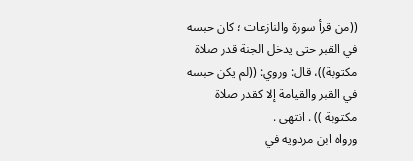((من قرأ سورة والنازعات ؛ كان حبسه في القبر حتى يدخل الجنة قدر صلاة
مكتوبة))، قال: وروي: ((لم يكن حبسه في القبر والقيامة إلا كقدر صلاة
مكتوبة )) . انتهى .
ورواه ابن مردويه في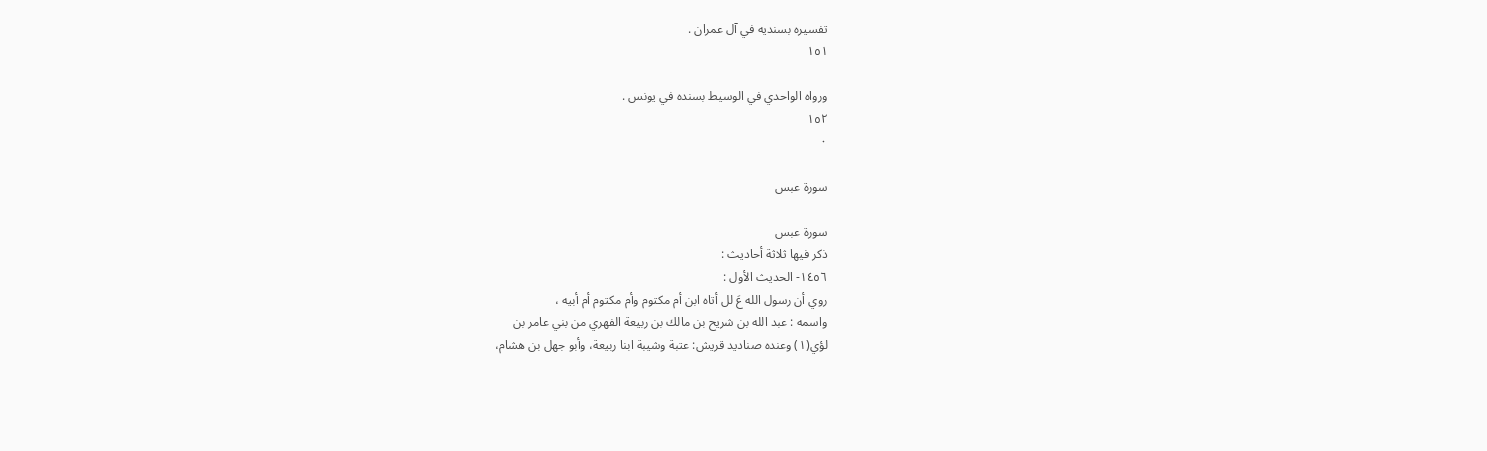تفسيره بسنديه في آل عمران .
١٥١

ورواه الواحدي في الوسيط بسنده في يونس .
١٥٢
٠

سورة عبس

سورة عبس
ذكر فيها ثلاثة أحاديث :
١٤٥٦- الحديث الأول :
روي أن رسول الله عَ لل أتاه ابن أم مكتوم وأم مكتوم أم أبيه ،
واسمه : عبد الله بن شريح بن مالك بن ربيعة الفهري من بني عامر بن
لؤي(١) وعنده صناديد قريش: عتبة وشيبة ابنا ربيعة، وأبو جهل بن هشام،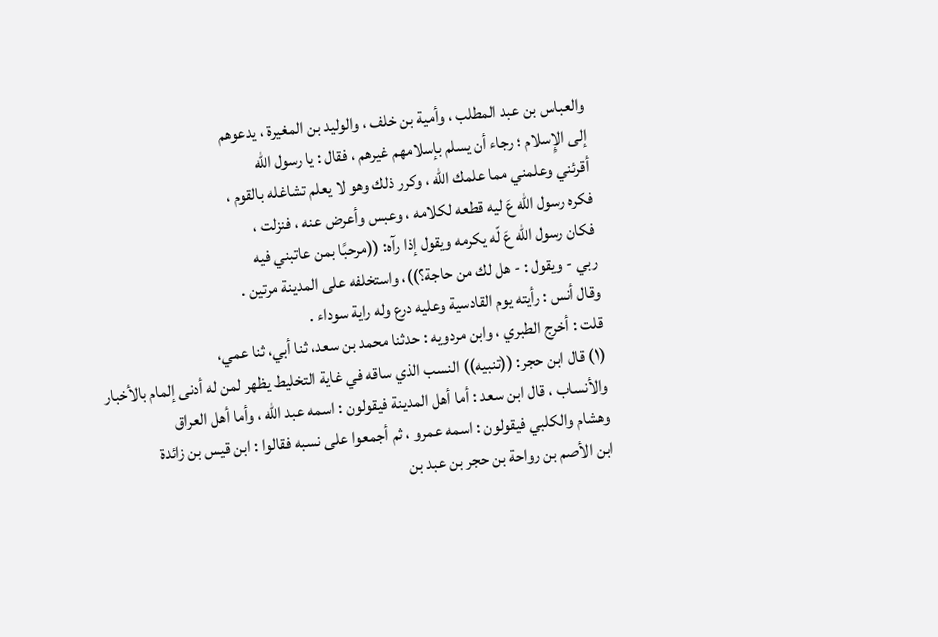والعباس بن عبد المطلب ، وأمية بن خلف ، والوليد بن المغيرة ، يدعوهم
إلى الإِسلام ؛ رجاء أن يسلم بإسلامهم غيرهم ، فقال : يا رسول الله
أقرئني وعلمني مما علمك الله ، وكرر ذلك وهو لا يعلم تشاغله بالقوم ،
فكره رسول الله عَ ليه قطعه لكلامه ، وعبس وأعرض عنه ، فنزلت ،
فكان رسول الله عَ لّه يكرمه ويقول إذا رآه: ((مرحبًا بمن عاتبني فيه
ربي - ويقول : - هل لك من حاجة؟))، واستخلفه على المدينة مرتين .
وقال أنس : رأيته يوم القادسية وعليه درع وله راية سوداء .
قلت : أخرج الطبري ، وابن مردويه : حدثنا محمد بن سعد، ثنا أبي، ثنا عمي،
(١) قال ابن حجر: ((تنبيه)) النسب الذي ساقه في غاية التخليط يظهر لمن له أدنى إلمام بالأخبار
والأنساب ، قال ابن سعد : أما أهل المدينة فيقولون : اسمه عبد الله ، وأما أهل العراق
وهشام والكلبي فيقولون : اسمه عمرو ، ثم أجمعوا على نسبه فقالوا : ابن قيس بن زائدة
ابن الأصم بن رواحة بن حجر بن عبد بن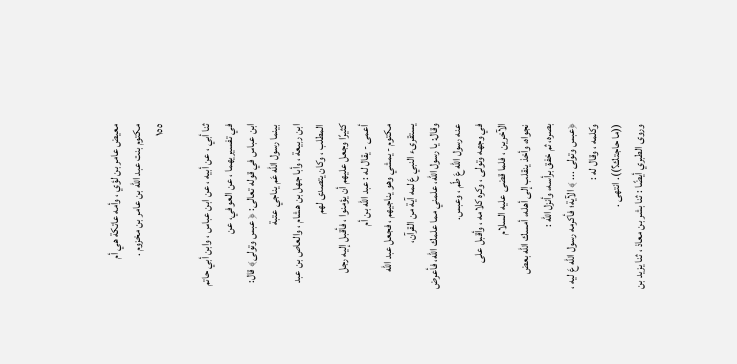معيض عامر بن لؤي ، وأمه عاتكة هي أم
مكتوم بنت عبد الله بن عامر بن مخزوم .
١٥٥

ثنا أبي ، عن أبيه ، عن ابن عباس ، وابن أبي حاتم في تفسيريهما ، عن العوفي، عن
ابن عباس في قوله تعالى: ﴿ عبس وتولى﴾ قال: بينما رسول الله عَم يناجي عتبة
ابن ربيعة ، وأبا جهل بن هشام ، والعاص بن عبد المطلب ، وكان يتصدى لهم
كثيرًا وجعل عليهم أن يؤمنوا ، فأقبل إليه رجل أعمى - يقال له : عبد الله بن أم
مكتوم - يمشي وهو يناجيهم ، فجعل عبد الله يستقرىء النبي عَ لمه آية من القرآن،
وقال: يا رسول الله، علمني مما علمك الله، فأعرض عنه رسول الله عَ طّم ، وعبس.
في وجهه وتولى ، وكره كلامه ، وأقبل على الآخرين ، فلما قضى عليه السلام
نجواه، وأخذ ينقلب إلى أهله، أمسك الله بعض بصره، ثم خفق برأسه، وأنزل الله :
﴿عبس وتولى ... ﴾ الآية؛ فأكرمه رسول الله عَ ليه ، وكلمه ، وقال له :
((ما حاجتك؟)). انتهى .
وروى الطبري أيضًا : ثنا بشر بن معاذ ، ثنا يزيد بن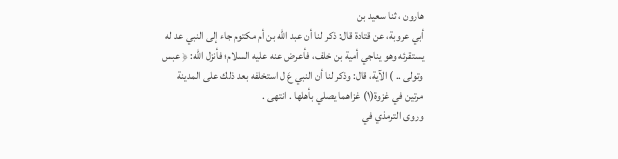هارون ، ثنا سعيد بن
أبي عروبة، عن قتادة قال: ذكر لنا أن عبد الله بن أم مكتوم جاء إلى النبي عد له
يستقرئه وهو يناجي أمية بن خلف، فأعرض عنه عليه السلام؛ فأنزل الله: ﴿ عبس
وتولى .. ) الآية، قال: وذكر لنا أن النبي عَ ل استخلفه بعد ذلك على المدينة
مرتين في غزوة(١) غزاهما يصلي بأهلها . انتهى .
وروى الترمذي في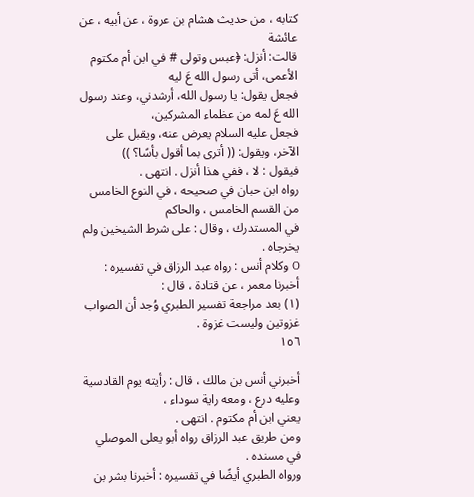كتابه ، من حديث هشام بن عروة ، عن أبيه ، عن عائشة
قالت: أنزل: ﴿عبس وتولى # في ابن أم مكتوم الأعمى، أتى رسول الله عَ ليه
فجعل يقول: يا رسول الله، أرشدني، وعند رسول الله عَ لمه من عظماء المشركين،
فجعل عليه السلام يعرض عنه، ويقبل على الآخر، ويقول: (( أترى بما أقول بأسًا؟ ))
فيقول : لا ، ففي هذا أنزل . انتهى .
رواه ابن حبان في صحيحه ، في النوع الخامس من القسم الخامس ، والحاكم
في المستدرك ، وقال : على شرط الشيخين ولم يخرجاه .
O وكلام أنس : رواه عبد الرزاق في تفسيره : أخبرنا معمر ، عن قتادة ، قال :
(١) بعد مراجعة تفسير الطبري وُجد أن الصواب غزوتين وليست غزوة .
١٥٦

أخبرني أنس بن مالك ، قال : رأيته يوم القادسية وعليه درع ، ومعه راية سوداء ،
يعني ابن أم مكتوم . انتهى .
ومن طريق عبد الرزاق رواه أبو يعلى الموصلي في مسنده .
ورواه الطبري أيضًا في تفسيره : أخبرنا بشر بن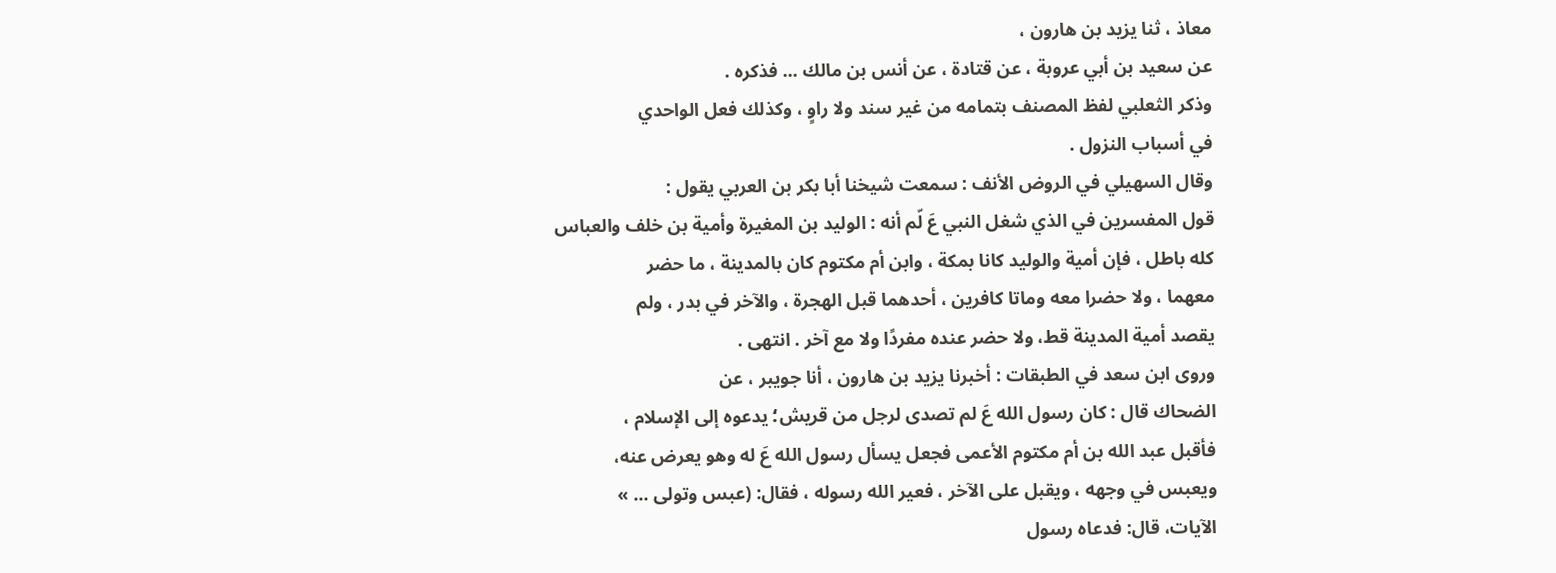معاذ ، ثنا يزيد بن هارون ،
عن سعيد بن أبي عروبة ، عن قتادة ، عن أنس بن مالك ... فذكره .
وذكر الثعلبي لفظ المصنف بتمامه من غير سند ولا راوٍ ، وكذلك فعل الواحدي
في أسباب النزول .
وقال السهيلي في الروض الأنف : سمعت شيخنا أبا بكر بن العربي يقول :
قول المفسرين في الذي شغل النبي عَ لّم أنه : الوليد بن المغيرة وأمية بن خلف والعباس
كله باطل ، فإن أمية والوليد كانا بمكة ، وابن أم مكتوم كان بالمدينة ، ما حضر
معهما ، ولا حضرا معه وماتا كافرين ، أحدهما قبل الهجرة ، والآخر في بدر ، ولم
يقصد أمية المدينة قط، ولا حضر عنده مفردًا ولا مع آخر . انتهى .
وروى ابن سعد في الطبقات : أخبرنا يزيد بن هارون ، أنا جويبر ، عن
الضحاك قال : كان رسول الله عَ لم تصدى لرجل من قريش؛ يدعوه إلى الإسلام ،
فأقبل عبد الله بن أم مكتوم الأعمى فجعل يسأل رسول الله عَ له وهو يعرض عنه،
ويعبس في وجهه ، ويقبل على الآخر ، فعير الله رسوله ، فقال: (عبس وتولى ... »
الآيات، قال: فدعاه رسول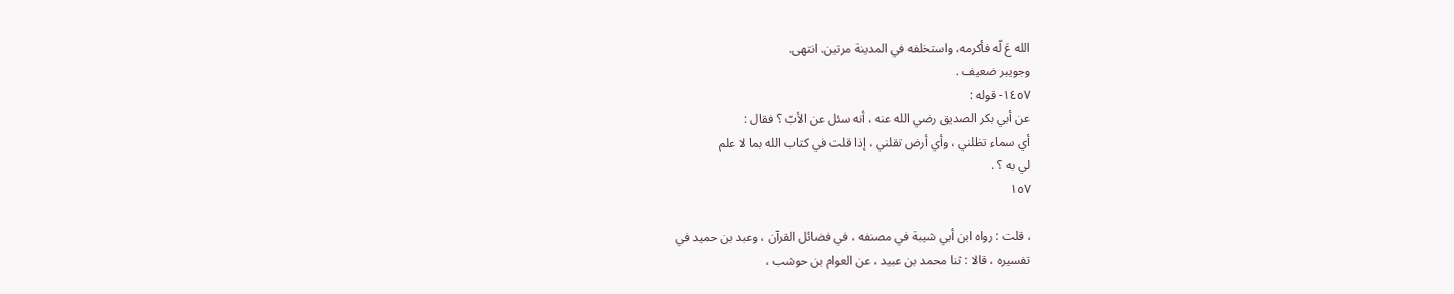الله عَ لّه فأكرمه، واستخلفه في المدينة مرتين. انتهى.
وجويبر ضعيف .
١٤٥٧- قوله :
عن أبي بكر الصديق رضي الله عنه ، أنه سئل عن الأبّ ؟ فقال :
أي سماء تظلني ، وأي أرض تقلني ، إذا قلت في كتاب الله بما لا علم
لي به ؟ .
١٥٧

، قلت : رواه ابن أبي شيبة في مصنفه ، في فضائل القرآن ، وعبد بن حميد في
تفسيره ، قالا : ثنا محمد بن عبيد ، عن العوام بن حوشب ،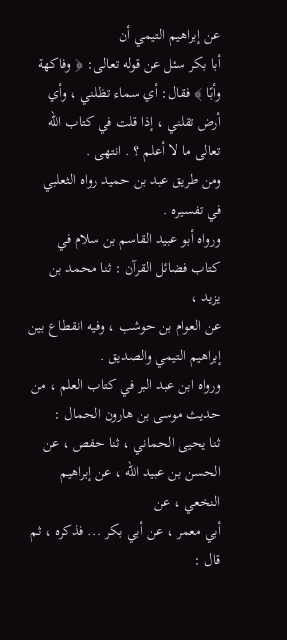عن إبراهيم التيمي أن
أبا بكر سئل عن قوله تعالى: ﴿ وفاكهة وأبًا ﴾ فقال: أي سماء تظلني ، وأي
أرض تقلني ، إذا قلت في كتاب الله تعالى ما لا أعلم ؟ . انتهى .
ومن طريق عبد بن حميد رواه الثعلبي في تفسيره .
ورواه أبو عبيد القاسم بن سلام في كتاب فضائل القرآن : ثنا محمد بن يزيد ،
عن العوام بن حوشب ، وفيه انقطاع بين إبراهيم التيمي والصديق .
ورواه ابن عبد البر في كتاب العلم ، من حديث موسى بن هارون الحمال :
ثنا يحيى الحماني ، ثنا حفص ، عن الحسن بن عبيد الله ، عن إبراهيم النخعي ، عن
أبي معمر ، عن أبي بكر ... فذكره ، ثم قال :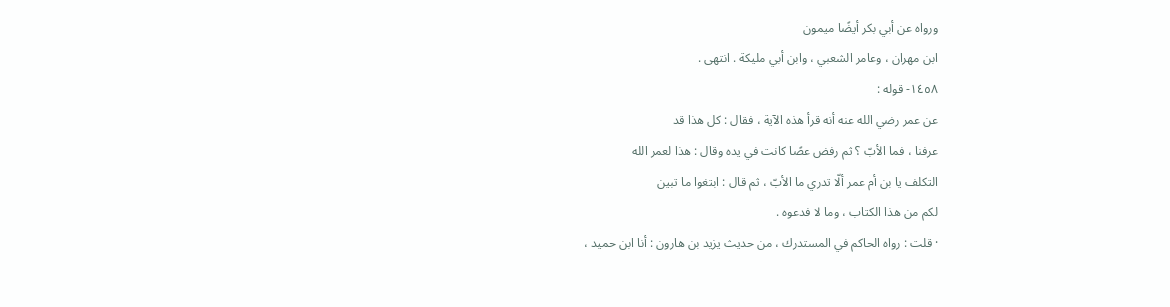ورواه عن أبي بكر أيضًا ميمون
ابن مهران ، وعامر الشعبي ، وابن أبي مليكة . انتهى .
١٤٥٨- قوله :
عن عمر رضي الله عنه أنه قرأ هذه الآية ، فقال : كل هذا قد
عرفنا ، فما الأبّ ؟ ثم رفض عصًا كانت في يده وقال : هذا لعمر الله
التكلف يا بن أم عمر ألّا تدري ما الأبّ ، ثم قال : ابتغوا ما تبين
لكم من هذا الكتاب ، وما لا فدعوه .
· قلت : رواه الحاكم في المستدرك ، من حديث يزيد بن هارون : أنا ابن حميد ،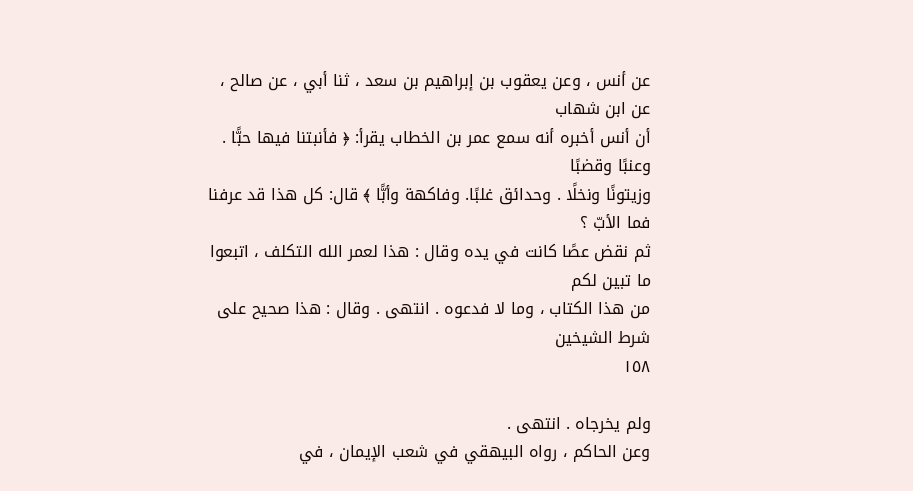عن أنس ، وعن يعقوب بن إبراهيم بن سعد ، ثنا أبي ، عن صالح ، عن ابن شهاب
أن أنس أخبره أنه سمع عمر بن الخطاب يقرأ: ﴿ فأنبتنا فيها حبًّا . وعنبًا وقضبًا
وزيتونًا ونخلًا . وحدائق غلبًا. وفاكهة وأبًّا ﴾ قال: كل هذا قد عرفنا فما الأبّ ؟
ثم نقض عصًا كانت في يده وقال : هذا لعمر الله التكلف ، اتبعوا ما تبين لكم
من هذا الكتاب ، وما لا فدعوه . انتهى . وقال : هذا صحيح على شرط الشيخين
١٥٨

ولم يخرجاه . انتهى .
وعن الحاكم ، رواه البيهقي في شعب الإيمان ، في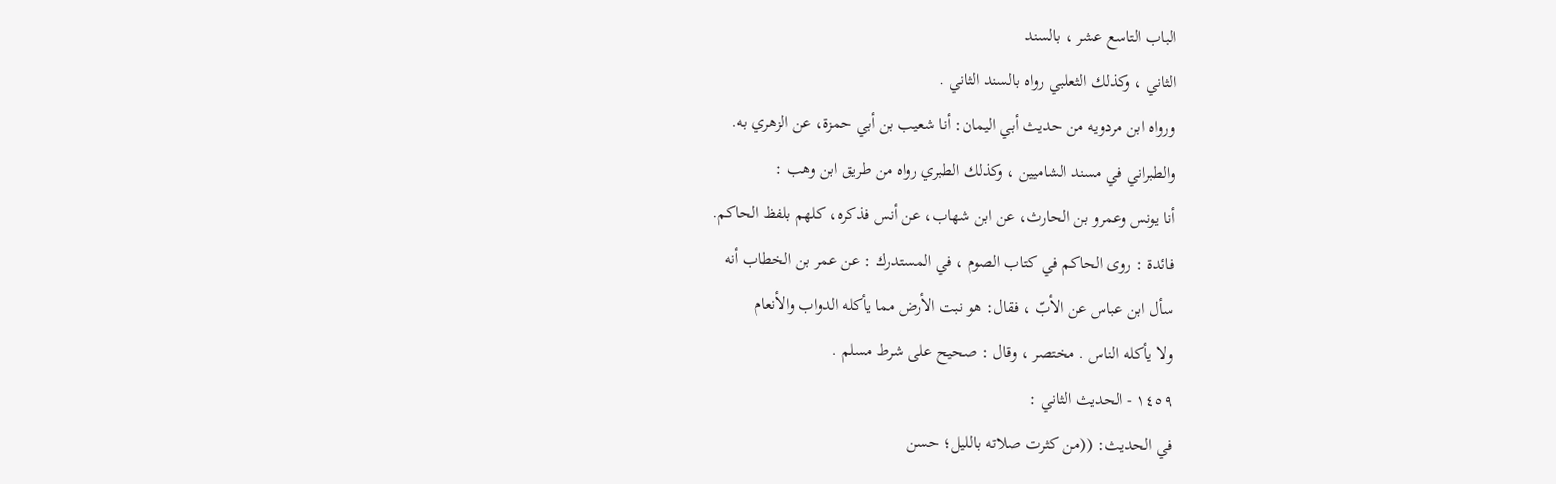الباب التاسع عشر ، بالسند
الثاني ، وكذلك الثعلبي رواه بالسند الثاني .
ورواه ابن مردويه من حديث أبي اليمان: أنا شعيب بن أبي حمزة، عن الزهري به.
والطبراني في مسند الشاميين ، وكذلك الطبري رواه من طريق ابن وهب :
أنا يونس وعمرو بن الحارث، عن ابن شهاب، عن أنس فذكره، كلهم بلفظ الحاكم.
فائدة : روى الحاكم في كتاب الصوم ، في المستدرك : عن عمر بن الخطاب أنه
سأل ابن عباس عن الأبّ ، فقال: هو نبت الأرض مما يأكله الدواب والأنعام
ولا يأكله الناس . مختصر ، وقال : صحيح على شرط مسلم .
١٤٥٩ - الحديث الثاني :
في الحديث: ((من کثرت صلاته بالليل؛ حسن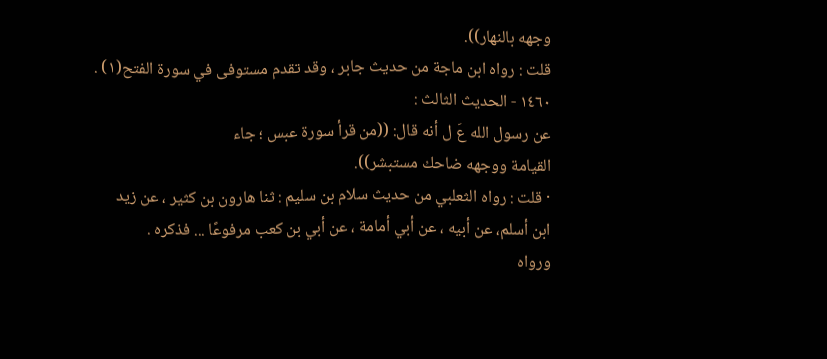وجهه بالنهار)).
قلت : رواه ابن ماجة من حديث جابر ، وقد تقدم مستوفى في سورة الفتح(١) .
١٤٦٠ - الحديث الثالث :
عن رسول الله عَ ل أنه قال: ((من قرأ سورة عبس ؛ جاء
القيامة ووجهه ضاحك مستبشر)).
· قلت : رواه الثعلبي من حديث سلام بن سليم : ثنا هارون بن كثير ، عن زيد
ابن أسلم، عن أبيه ، عن أبي أمامة ، عن أبي بن كعب مرفوعًا ... فذكره .
ورواه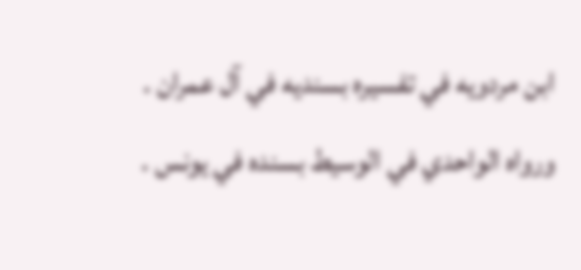ابن مردويه في تفسيره بسنديه في آل عمران .
ورواه الواحدي في الوسيط بسنده في يونس .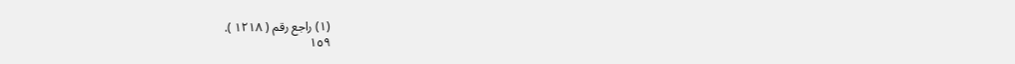(١) راجع رقم ( ١٢١٨ ).
١٥٩